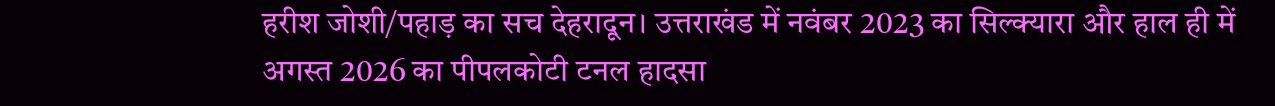हरीश जोशी/पहाड़ का सच देहरादून। उत्तराखंड में नवंबर 2023 का सिल्क्यारा और हाल ही में अगस्त 2026 का पीपलकोटी टनल हादसा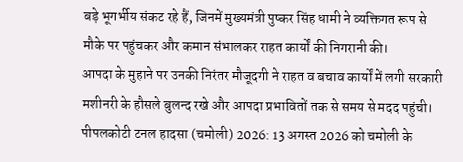बड़े भूगर्भीय संकट रहे हैं, जिनमें मुख्यमंत्री पुष्कर सिंह धामी ने व्यक्तिगत रूप से मौके पर पहुंचकर और कमान संभालकर राहत कार्यों की निगरानी की।
आपदा के मुहाने पर उनकी निरंतर मौजूदगी ने राहत व बचाव कार्यों में लगी सरकारी मशीनरी के हौसले बुलन्द रखे और आपदा प्रभावितों तक से समय से मदद पहुंची।
पीपलकोटी टनल हादसा (चमोली) 2026: 13 अगस्त 2026 को चमोली के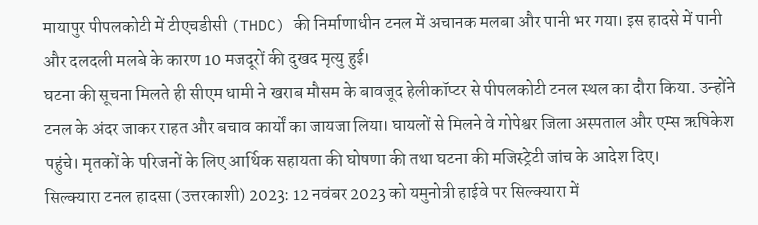मायापुर पीपलकोटी में टीएचडीसी (THDC) की निर्माणाधीन टनल में अचानक मलबा और पानी भर गया। इस हादसे में पानी और दलदली मलबे के कारण 10 मजदूरों की दुखद मृत्यु हुई।
घटना की सूचना मिलते ही सीएम धामी ने खराब मौसम के बावजूद हेलीकॉप्टर से पीपलकोटी टनल स्थल का दौरा किया. उन्होंने टनल के अंदर जाकर राहत और बचाव कार्यों का जायजा लिया। घायलों से मिलने वे गोपेश्वर जिला अस्पताल और एम्स ऋषिकेश पहुंचे। मृतकों के परिजनों के लिए आर्थिक सहायता की घोषणा की तथा घटना की मजिस्ट्रेटी जांच के आदेश दिए।
सिल्क्यारा टनल हादसा (उत्तरकाशी) 2023: 12 नवंबर 2023 को यमुनोत्री हाईवे पर सिल्क्यारा में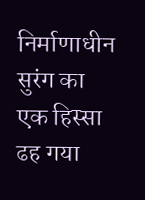निर्माणाधीन सुरंग का एक हिस्सा ढह गया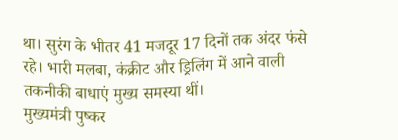था। सुरंग के भीतर 41 मजदूर 17 दिनों तक अंदर फंसे रहे। भारी मलबा, कंक्रीट और ड्रिलिंग में आने वाली तकनीकी बाधाएं मुख्य समस्या थीं।
मुख्यमंत्री पुष्कर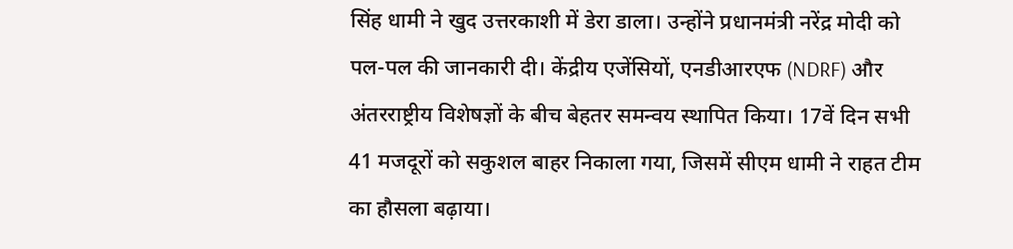सिंह धामी ने खुद उत्तरकाशी में डेरा डाला। उन्होंने प्रधानमंत्री नरेंद्र मोदी को पल-पल की जानकारी दी। केंद्रीय एजेंसियों, एनडीआरएफ (NDRF) और अंतरराष्ट्रीय विशेषज्ञों के बीच बेहतर समन्वय स्थापित किया। 17वें दिन सभी 41 मजदूरों को सकुशल बाहर निकाला गया, जिसमें सीएम धामी ने राहत टीम का हौसला बढ़ाया।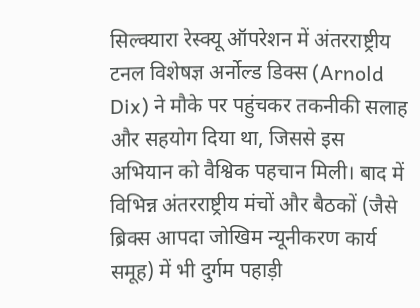सिल्क्यारा रेस्क्यू ऑपरेशन में अंतरराष्ट्रीय टनल विशेषज्ञ अर्नोल्ड डिक्स (Arnold Dix) ने मौके पर पहुंचकर तकनीकी सलाह और सहयोग दिया था, जिससे इस अभियान को वैश्विक पहचान मिली। बाद में विभिन्न अंतरराष्ट्रीय मंचों और बैठकों (जैसे ब्रिक्स आपदा जोखिम न्यूनीकरण कार्य समूह) में भी दुर्गम पहाड़ी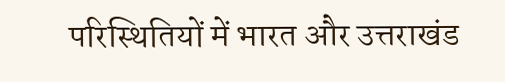परिस्थितियों में भारत और उत्तराखंड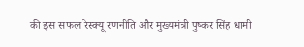की इस सफल रेस्क्यू रणनीति और मुख्यमंत्री पुष्कर सिंह धामी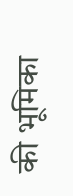की भूमिका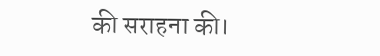की सराहना की।